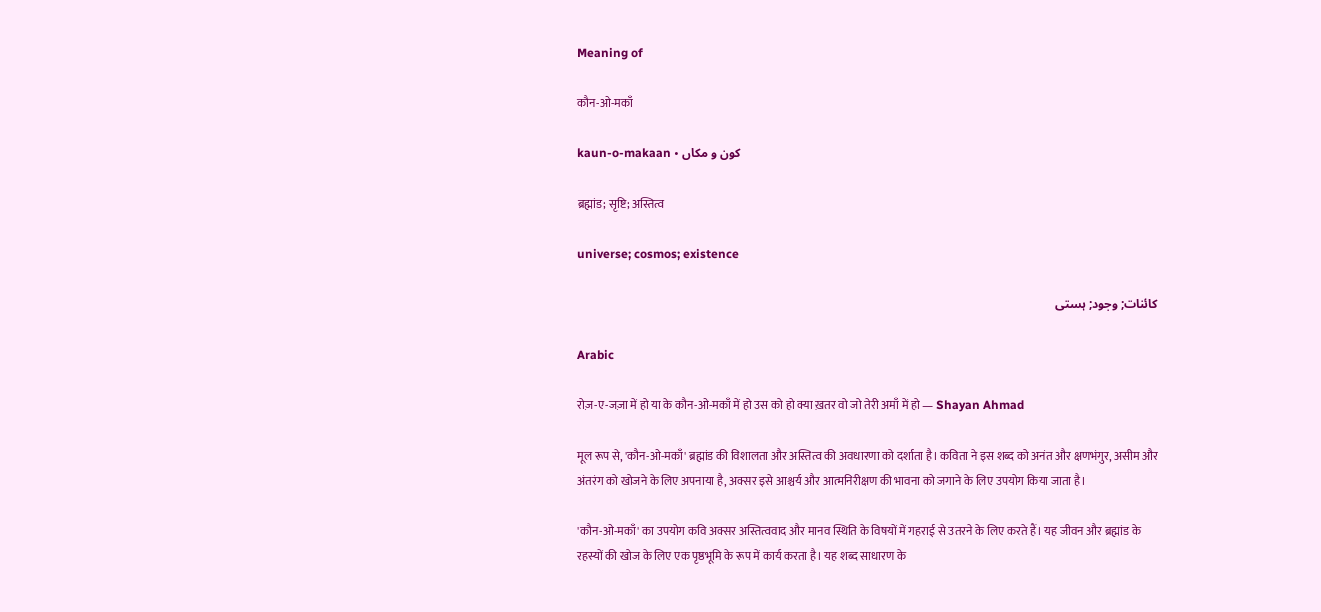Meaning of

कौन-ओ-मकाँ

kaun-o-makaan • کون و مکاں

ब्रह्मांड; सृष्टि; अस्तित्व

universe; cosmos; existence

کائنات; وجود; ہستی

Arabic

रोज़-ए-जज़ा में हो या के कौन-ओ-मकाँ में हो उस को हो क्या ख़तर वो जो तेरी अमाँ में हो — Shayan Ahmad

मूल रूप से, 'कौन-ओ-मकाँ' ब्रह्मांड की विशालता और अस्तित्व की अवधारणा को दर्शाता है। कविता ने इस शब्द को अनंत और क्षणभंगुर, असीम और अंतरंग को खोजने के लिए अपनाया है, अक्सर इसे आश्चर्य और आत्मनिरीक्षण की भावना को जगाने के लिए उपयोग किया जाता है।

'कौन-ओ-मकाँ' का उपयोग कवि अक्सर अस्तित्ववाद और मानव स्थिति के विषयों में गहराई से उतरने के लिए करते हैं। यह जीवन और ब्रह्मांड के रहस्यों की खोज के लिए एक पृष्ठभूमि के रूप में कार्य करता है। यह शब्द साधारण के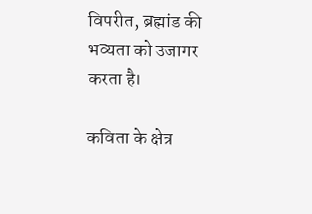विपरीत, ब्रह्मांड की भव्यता को उजागर करता है।

कविता के क्षेत्र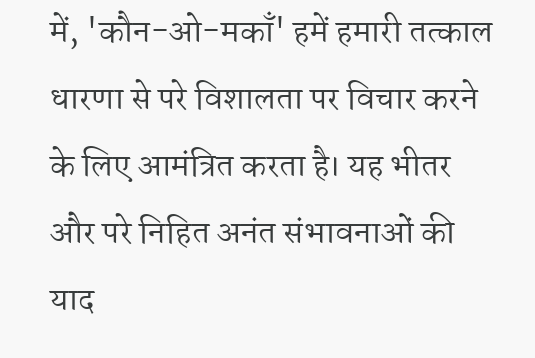में, 'कौन-ओ-मकाँ' हमें हमारी तत्काल धारणा से परे विशालता पर विचार करने के लिए आमंत्रित करता है। यह भीतर और परे निहित अनंत संभावनाओं की याद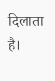दिलाता है।